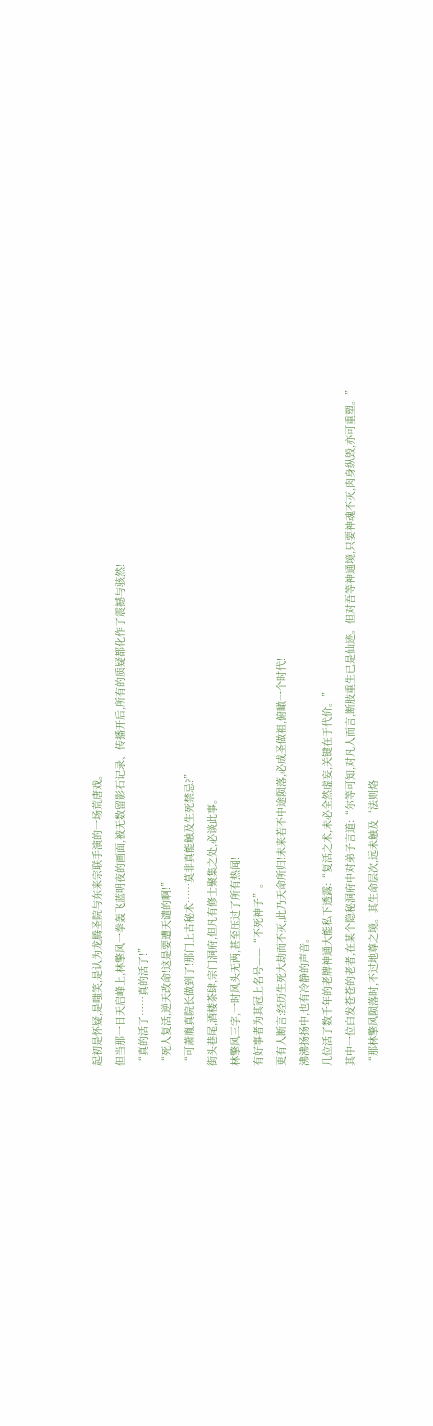起初是怀疑,是嗤笑,是认为龙腾圣院与东来宗联手演的一场荒唐戏。
但当那一日天启峰上,林擎风一拳轰飞蓝明夜的画面,被无数留影石记录、传播开后,所有的质疑都化作了震撼与骇然!
“真的活了……真的活了!”
“死人复活,逆天改命!这是要遭天谴的啊!”
“可萧胤真院长做到了!那门上古秘术……莫非真能触及生死禁忌?”
街头巷尾,酒楼茶肆,宗门洞府,但凡有修士聚集之处,必谈此事。
林擎风三字,一时风头无两,甚至压过了所有热闻!
有好事者为其冠上名号——“不死神子”。
更有人断言:经历生死大劫而不灭,此乃天命所归!未来若不中途陨落,必成圣做祖,俯瞰一个时代!
沸沸扬扬中,也有冷静的声音。
几位活了数千年的老牌神通大能私下透露:“复活之术,未必全然虚妄,关键在于代价。”
其中一位白发苍苍的老者,在某个隐秘洞府中对弟子言道:“尔等可知,对凡人而言,断肢重生已是仙迹。但对吾等神通境,只要神魂不灭,肉身纵毁,亦可重塑。”
“那林擎风陨落时,不过地尊之境。其生命层次,远未触及‘法则烙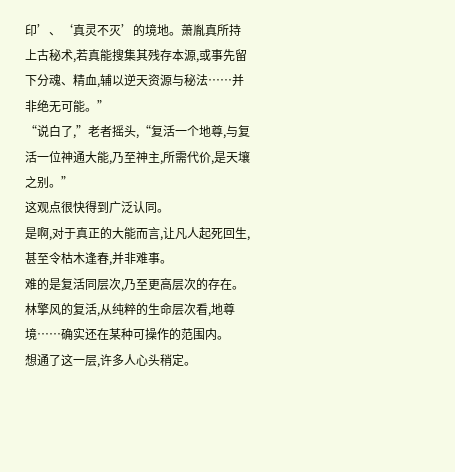印’、‘真灵不灭’的境地。萧胤真所持上古秘术,若真能搜集其残存本源,或事先留下分魂、精血,辅以逆天资源与秘法……并非绝无可能。”
“说白了,”老者摇头,“复活一个地尊,与复活一位神通大能,乃至神主,所需代价,是天壤之别。”
这观点很快得到广泛认同。
是啊,对于真正的大能而言,让凡人起死回生,甚至令枯木逢春,并非难事。
难的是复活同层次,乃至更高层次的存在。
林擎风的复活,从纯粹的生命层次看,地尊境……确实还在某种可操作的范围内。
想通了这一层,许多人心头稍定。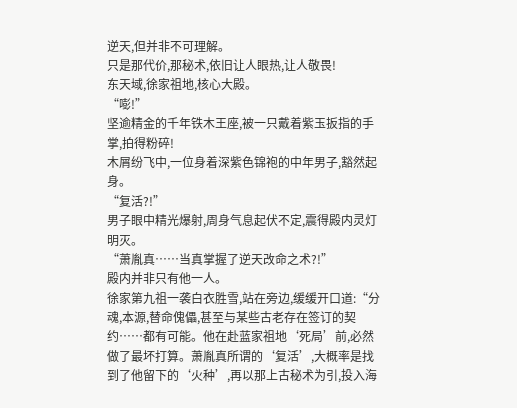逆天,但并非不可理解。
只是那代价,那秘术,依旧让人眼热,让人敬畏!
东天域,徐家祖地,核心大殿。
“嘭!”
坚逾精金的千年铁木王座,被一只戴着紫玉扳指的手掌,拍得粉碎!
木屑纷飞中,一位身着深紫色锦袍的中年男子,豁然起身。
“复活?!”
男子眼中精光爆射,周身气息起伏不定,震得殿内灵灯明灭。
“萧胤真……当真掌握了逆天改命之术?!”
殿内并非只有他一人。
徐家第九祖一袭白衣胜雪,站在旁边,缓缓开口道:“分魂,本源,替命傀儡,甚至与某些古老存在签订的契约……都有可能。他在赴蓝家祖地‘死局’前,必然做了最坏打算。萧胤真所谓的‘复活’,大概率是找到了他留下的‘火种’,再以那上古秘术为引,投入海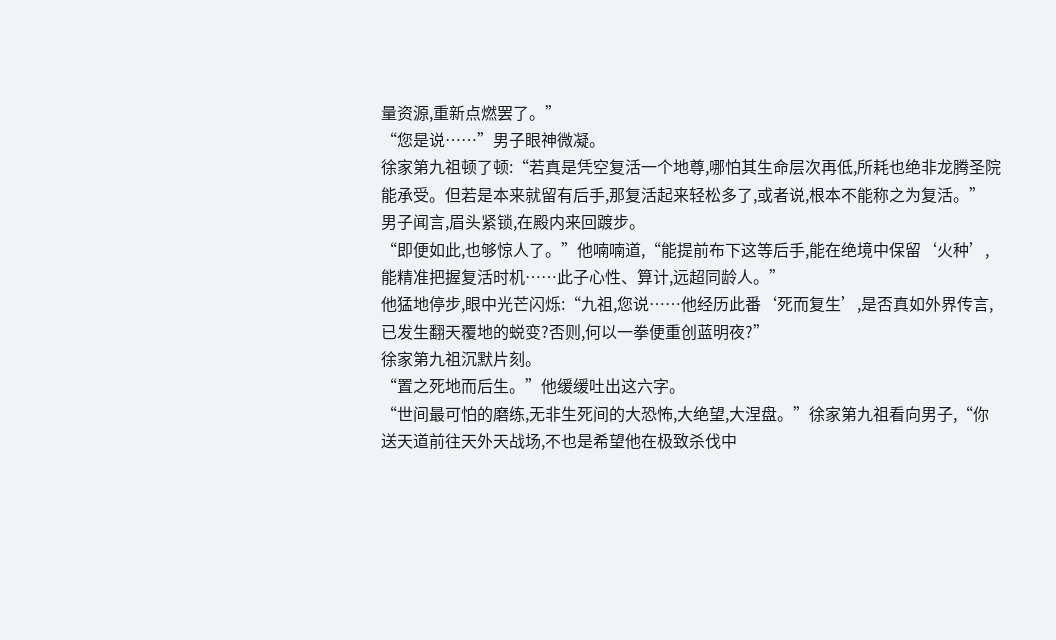量资源,重新点燃罢了。”
“您是说……”男子眼神微凝。
徐家第九祖顿了顿:“若真是凭空复活一个地尊,哪怕其生命层次再低,所耗也绝非龙腾圣院能承受。但若是本来就留有后手,那复活起来轻松多了,或者说,根本不能称之为复活。”
男子闻言,眉头紧锁,在殿内来回踱步。
“即便如此,也够惊人了。”他喃喃道,“能提前布下这等后手,能在绝境中保留‘火种’,能精准把握复活时机……此子心性、算计,远超同龄人。”
他猛地停步,眼中光芒闪烁:“九祖,您说……他经历此番‘死而复生’,是否真如外界传言,已发生翻天覆地的蜕变?否则,何以一拳便重创蓝明夜?”
徐家第九祖沉默片刻。
“置之死地而后生。”他缓缓吐出这六字。
“世间最可怕的磨练,无非生死间的大恐怖,大绝望,大涅盘。”徐家第九祖看向男子,“你送天道前往天外天战场,不也是希望他在极致杀伐中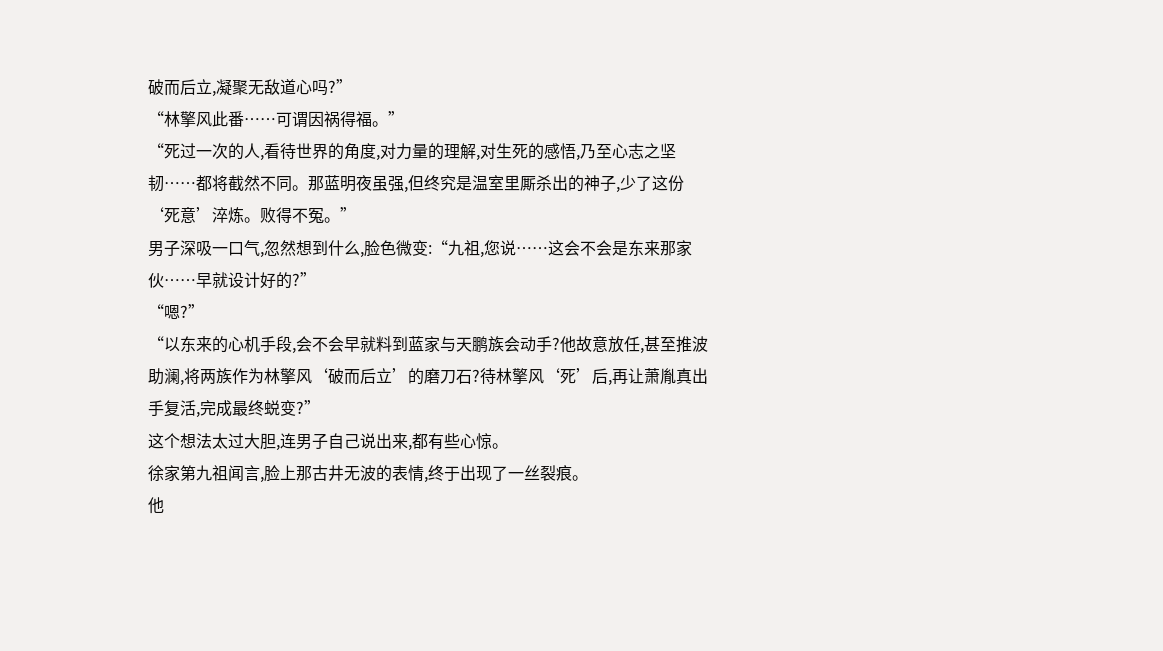破而后立,凝聚无敌道心吗?”
“林擎风此番……可谓因祸得福。”
“死过一次的人,看待世界的角度,对力量的理解,对生死的感悟,乃至心志之坚韧……都将截然不同。那蓝明夜虽强,但终究是温室里厮杀出的神子,少了这份‘死意’淬炼。败得不冤。”
男子深吸一口气,忽然想到什么,脸色微变:“九祖,您说……这会不会是东来那家伙……早就设计好的?”
“嗯?”
“以东来的心机手段,会不会早就料到蓝家与天鹏族会动手?他故意放任,甚至推波助澜,将两族作为林擎风‘破而后立’的磨刀石?待林擎风‘死’后,再让萧胤真出手复活,完成最终蜕变?”
这个想法太过大胆,连男子自己说出来,都有些心惊。
徐家第九祖闻言,脸上那古井无波的表情,终于出现了一丝裂痕。
他